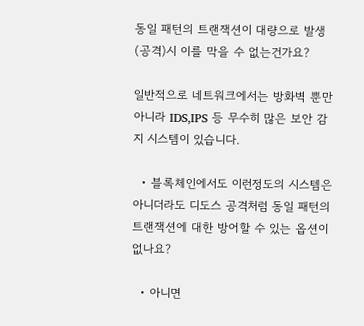동일 패턴의 트랜잭션이 대량으로 발생(공격)시 이를 막을 수 없는건가요?

일반적으로 네트워크에서는 방화벽 뿐만 아니라 IDS,IPS 등 무수히 많은 보안 감지 시스템이 있습니다.

  • 블록체인에서도 이런정도의 시스템은 아니더라도 디도스 공격처럼 동일 패턴의 트랜잭션에 대한 방어할 수 있는 옵션이 없나요?

  • 아니면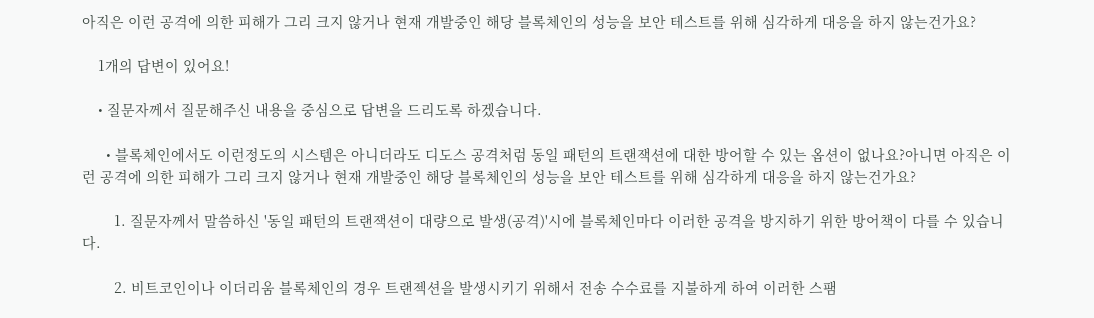아직은 이런 공격에 의한 피해가 그리 크지 않거나 현재 개발중인 해당 블록체인의 성능을 보안 테스트를 위해 심각하게 대응을 하지 않는건가요?

    1개의 답변이 있어요!

    • 질문자께서 질문해주신 내용을 중심으로 답변을 드리도록 하겠습니다.

      • 블록체인에서도 이런정도의 시스템은 아니더라도 디도스 공격처럼 동일 패턴의 트랜잭션에 대한 방어할 수 있는 옵션이 없나요?아니면 아직은 이런 공격에 의한 피해가 그리 크지 않거나 현재 개발중인 해당 블록체인의 성능을 보안 테스트를 위해 심각하게 대응을 하지 않는건가요?

        1. 질문자께서 말씀하신 '동일 패턴의 트랜잭션이 대량으로 발생(공격)'시에 블록체인마다 이러한 공격을 방지하기 위한 방어책이 다를 수 있습니다.

        2. 비트코인이나 이더리움 블록체인의 경우 트랜젝션을 발생시키기 위해서 전송 수수료를 지불하게 하여 이러한 스팸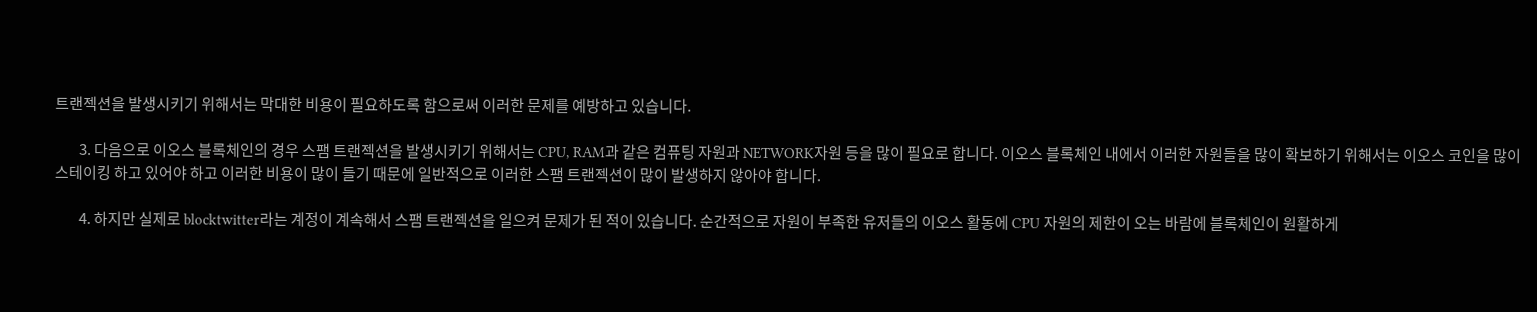트랜젝션을 발생시키기 위해서는 막대한 비용이 필요하도록 함으로써 이러한 문제를 예방하고 있습니다.

        3. 다음으로 이오스 블록체인의 경우 스팸 트랜젝션을 발생시키기 위해서는 CPU, RAM과 같은 컴퓨팅 자원과 NETWORK자원 등을 많이 필요로 합니다. 이오스 블록체인 내에서 이러한 자원들을 많이 확보하기 위해서는 이오스 코인을 많이 스테이킹 하고 있어야 하고 이러한 비용이 많이 들기 때문에 일반적으로 이러한 스팸 트랜젝션이 많이 발생하지 않아야 합니다.

        4. 하지만 실제로 blocktwitter라는 계정이 계속해서 스팸 트랜젝션을 일으켜 문제가 된 적이 있습니다. 순간적으로 자원이 부족한 유저들의 이오스 활동에 CPU 자원의 제한이 오는 바람에 블록체인이 원활하게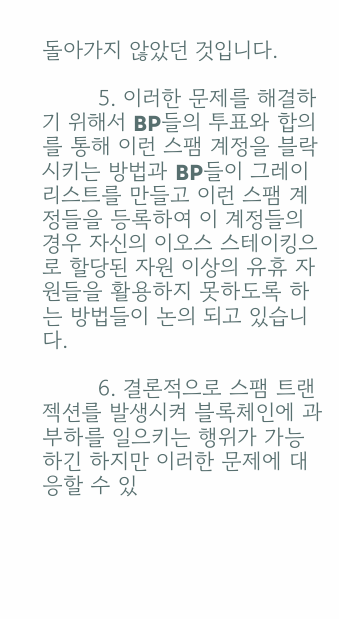돌아가지 않았던 것입니다.

        5. 이러한 문제를 해결하기 위해서 BP들의 투표와 합의를 통해 이런 스팸 계정을 블락시키는 방법과 BP들이 그레이리스트를 만들고 이런 스팸 계정들을 등록하여 이 계정들의 경우 자신의 이오스 스테이킹으로 할당된 자원 이상의 유휴 자원들을 활용하지 못하도록 하는 방법들이 논의 되고 있습니다.

        6. 결론적으로 스팸 트랜젝션를 발생시켜 블록체인에 과부하를 일으키는 행위가 가능하긴 하지만 이러한 문제에 대응할 수 있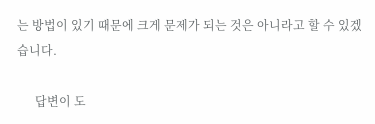는 방법이 있기 때문에 크게 문제가 되는 것은 아니라고 할 수 있겠습니다.

      답변이 도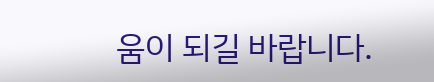움이 되길 바랍니다.